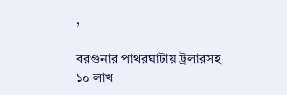,

বরগুনার পাথরঘাটায় ট্রলারসহ ১০ লাখ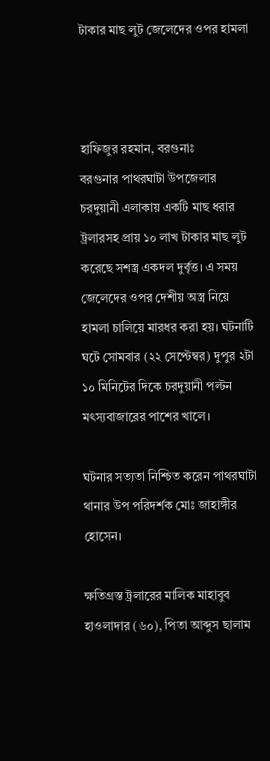টাকার মাছ লুট জেলেদের ওপর হামলা



হাফিজুর রহমান, বরগুনাঃ
বরগুনার পাথরঘাটা উপজেলার চরদুয়ানী এলাকায় একটি মাছ ধরার ট্রলারসহ প্রায় ১০ লাখ টাকার মাছ লুট করেছে সশস্ত্র একদল দুর্বৃত্ত। এ সময় জেলেদের ওপর দেশীয় অস্ত্র নিয়ে হামলা চালিয়ে মারধর করা হয়। ঘটনাটি ঘটে সোমবার (২২ সেপ্টেম্বর) দুপুর ২টা ১০ মিনিটের দিকে চরদুয়ানী পল্টন মৎস্যবাজারের পাশের খালে।

ঘটনার সত্যতা নিশ্চিত করেন পাথরঘাটা থানার উপ পরিদর্শক মোঃ জাহাঙ্গীর হোসেন।

ক্ষতিগ্রস্ত ট্রলারের মালিক মাহাবুব হাওলাদার (৬০), পিতা আব্দুস ছালাম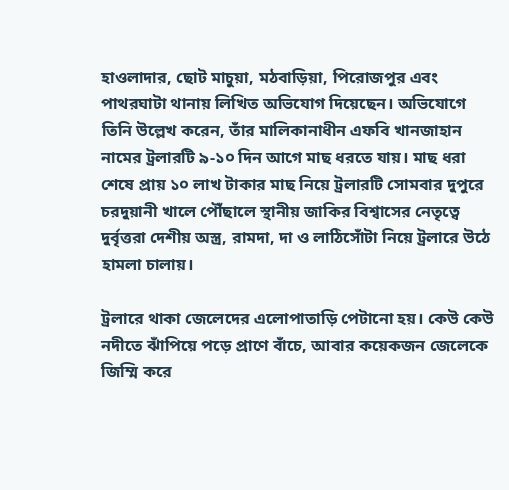হাওলাদার, ছোট মাচুয়া, মঠবাড়িয়া, পিরোজপুর এবং পাথরঘাটা থানায় লিখিত অভিযোগ দিয়েছেন। অভিযোগে তিনি উল্লেখ করেন, তাঁর মালিকানাধীন এফবি খানজাহান নামের ট্রলারটি ৯-১০ দিন আগে মাছ ধরতে যায়। মাছ ধরা শেষে প্রায় ১০ লাখ টাকার মাছ নিয়ে ট্রলারটি সোমবার দুপুরে চরদুয়ানী খালে পৌঁছালে স্থানীয় জাকির বিশ্বাসের নেতৃত্বে দুর্বৃত্তরা দেশীয় অস্ত্র, রামদা, দা ও লাঠিসোঁটা নিয়ে ট্রলারে উঠে হামলা চালায়।

ট্রলারে থাকা জেলেদের এলোপাতাড়ি পেটানো হয়। কেউ কেউ নদীতে ঝাঁপিয়ে পড়ে প্রাণে বাঁচে, আবার কয়েকজন জেলেকে জিম্মি করে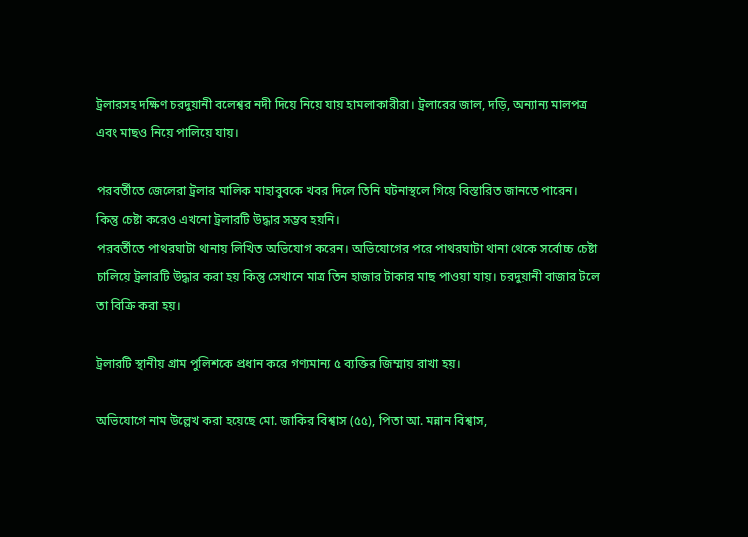ট্রলারসহ দক্ষিণ চরদুয়ানী বলেশ্বর নদী দিয়ে নিয়ে যায় হামলাকারীরা। ট্রলারের জাল, দড়ি, অন্যান্য মালপত্র এবং মাছও নিয়ে পালিয়ে যায়।

পরবর্তীতে জেলেরা ট্রলার মালিক মাহাবুবকে খবর দিলে তিনি ঘটনাস্থলে গিয়ে বিস্তারিত জানতে পারেন। কিন্তু চেষ্টা করেও এখনো ট্রলারটি উদ্ধার সম্ভব হয়নি।
পরবর্তীতে পাথরঘাটা থানায় লিখিত অভিযোগ করেন। অভিযোগের পরে পাথরঘাটা থানা থেকে সর্বোচ্চ চেষ্টা চালিয়ে ট্রলারটি উদ্ধার করা হয় কিন্তু সেখানে মাত্র তিন হাজার টাকার মাছ পাওয়া যায়। চরদুয়ানী বাজার টলে তা বিক্রি করা হয়।

ট্রলারটি স্থানীয় গ্রাম পুলিশকে প্রধান করে গণ্যমান্য ৫ ব্যক্তির জিম্মায় রাখা হয়।

অভিযোগে নাম উল্লেখ করা হয়েছে মো. জাকির বিশ্বাস (৫৫), পিতা আ. মন্নান বিশ্বাস,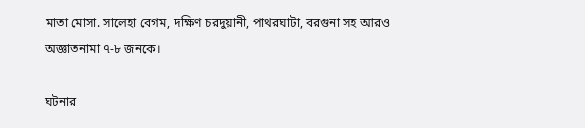মাতা মোসা. সালেহা বেগম, দক্ষিণ চরদুয়ানী, পাথরঘাটা, বরগুনা সহ আরও অজ্ঞাতনামা ৭-৮ জনকে।

ঘটনার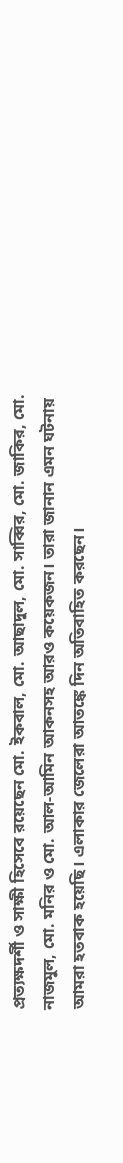প্রত্যক্ষদর্শী ও সাক্ষী হিসেবে রয়েছেন মো. ইকবাল, মো. আছাদুল, মো. সাব্বির, মো. জাকির, মো. নাজমুল, মো. মনির ও মো. আল-আমিন আকনসহ আরও কয়েকজন। তারা জানান এমন ঘটনায় আমরা হতবাক হয়েছি। এলাকার জেলেরা আতঙ্কে দিন অতিবাহিত করছেন।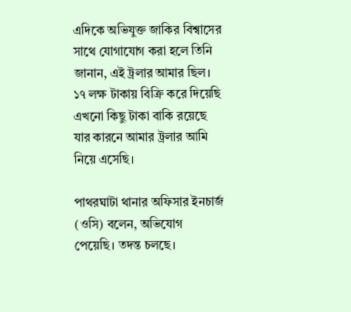এদিকে অভিযুক্ত জাকির বিশ্বাসের সাথে যোগাযোগ করা হলে তিনি জানান, এই ট্রলার আমার ছিল। ১৭ লক্ষ টাকায় বিক্রি করে দিয়েছি এখনো কিছু টাকা বাকি রয়েছে যার কারনে আমার ট্রলার আমি নিয়ে এসেছি।

পাথরঘাটা থানার অফিসার ইনচার্জ (ওসি) বলেন, অভিযোগ পেয়েছি। তদন্ত চলছে।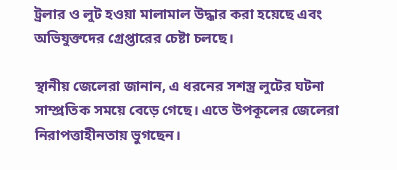ট্রলার ও লুট হওয়া মালামাল উদ্ধার করা হয়েছে এবং অভিযুক্তদের গ্রেপ্তারের চেষ্টা চলছে।

স্থানীয় জেলেরা জানান, এ ধরনের সশস্ত্র লুটের ঘটনা সাম্প্রতিক সময়ে বেড়ে গেছে। এতে উপকূলের জেলেরা নিরাপত্তাহীনতায় ভুগছেন।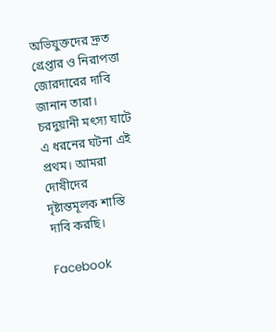অভিযুক্তদের দ্রুত গ্রেপ্তার ও নিরাপত্তা জোরদারের দাবি জানান তারা। চরদুয়ানী মৎস্য ঘাটে এ ধরনের ঘটনা এই প্রথম। আমরা দোষীদের দৃষ্টান্তমূলক শাস্তি দাবি করছি।

Facebook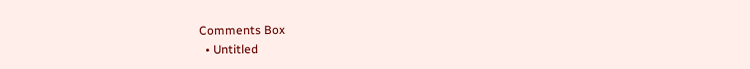Comments Box
  • Untitled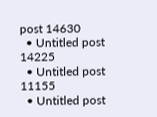post 14630
  • Untitled post 14225
  • Untitled post 11155
  • Untitled post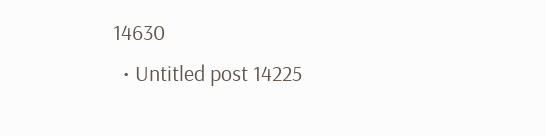14630
  • Untitled post 14225